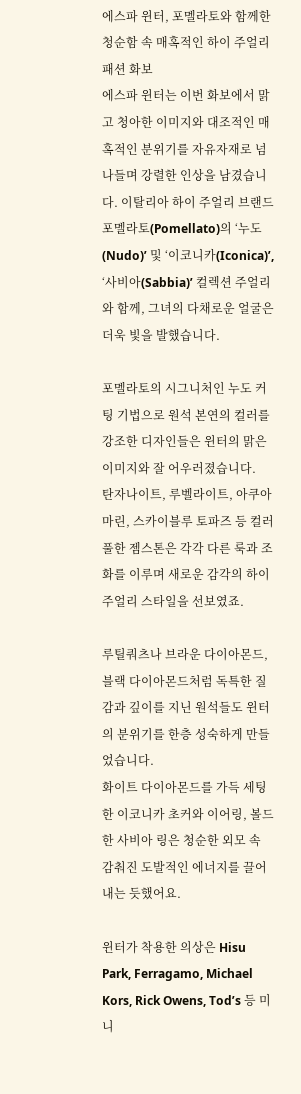에스파 윈터, 포멜라토와 함께한 청순함 속 매혹적인 하이 주얼리 패션 화보
에스파 윈터는 이번 화보에서 맑고 청아한 이미지와 대조적인 매혹적인 분위기를 자유자재로 넘나들며 강렬한 인상을 남겼습니다. 이탈리아 하이 주얼리 브랜드 포멜라토(Pomellato)의 ‘누도(Nudo)’ 및 ‘이코니카(Iconica)’, ‘사비아(Sabbia)’ 컬렉션 주얼리와 함께, 그녀의 다채로운 얼굴은 더욱 빛을 발했습니다.

포멜라토의 시그니처인 누도 커팅 기법으로 원석 본연의 컬러를 강조한 디자인들은 윈터의 맑은 이미지와 잘 어우러졌습니다.
탄자나이트, 루벨라이트, 아쿠아마린, 스카이블루 토파즈 등 컬러풀한 젬스톤은 각각 다른 룩과 조화를 이루며 새로운 감각의 하이 주얼리 스타일을 선보였죠.

루틸쿼츠나 브라운 다이아몬드, 블랙 다이아몬드처럼 독특한 질감과 깊이를 지닌 원석들도 윈터의 분위기를 한층 성숙하게 만들었습니다.
화이트 다이아몬드를 가득 세팅한 이코니카 초커와 이어링, 볼드한 사비아 링은 청순한 외모 속 감춰진 도발적인 에너지를 끌어내는 듯했어요.

윈터가 착용한 의상은 Hisu Park, Ferragamo, Michael Kors, Rick Owens, Tod’s 등 미니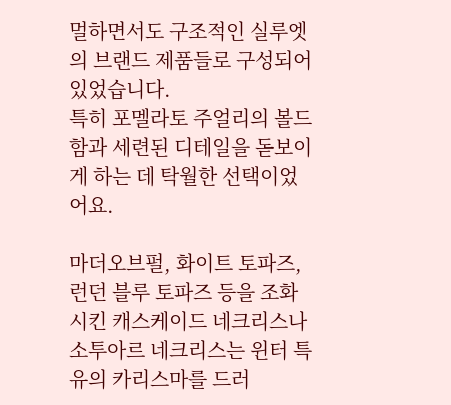멀하면서도 구조적인 실루엣의 브랜드 제품들로 구성되어 있었습니다.
특히 포멜라토 주얼리의 볼드함과 세련된 디테일을 돋보이게 하는 데 탁월한 선택이었어요.

마더오브펄, 화이트 토파즈, 런던 블루 토파즈 등을 조화시킨 캐스케이드 네크리스나 소투아르 네크리스는 윈터 특유의 카리스마를 드러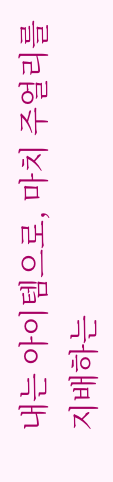내는 아이템으로, 마치 주얼리를 지배하는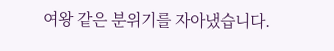여왕 같은 분위기를 자아냈습니다.